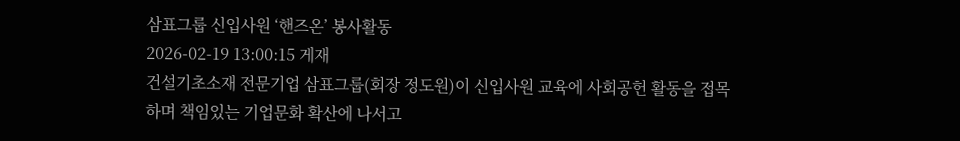삼표그룹 신입사원 ‘핸즈온’ 봉사활동
2026-02-19 13:00:15 게재
건설기초소재 전문기업 삼표그룹(회장 정도원)이 신입사원 교육에 사회공헌 활동을 접목하며 책임있는 기업문화 확산에 나서고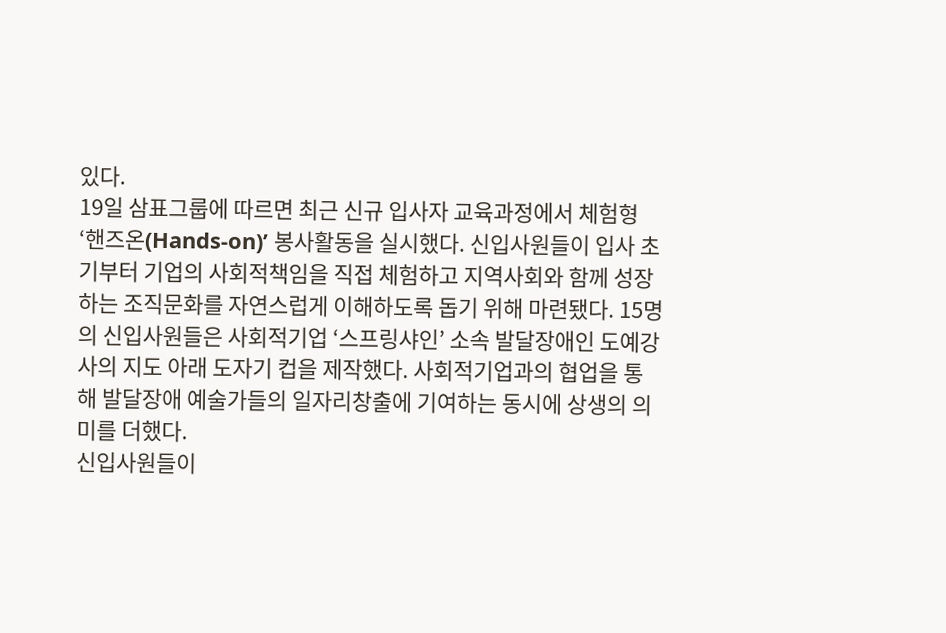있다.
19일 삼표그룹에 따르면 최근 신규 입사자 교육과정에서 체험형 ‘핸즈온(Hands-on)’ 봉사활동을 실시했다. 신입사원들이 입사 초기부터 기업의 사회적책임을 직접 체험하고 지역사회와 함께 성장하는 조직문화를 자연스럽게 이해하도록 돕기 위해 마련됐다. 15명의 신입사원들은 사회적기업 ‘스프링샤인’ 소속 발달장애인 도예강사의 지도 아래 도자기 컵을 제작했다. 사회적기업과의 협업을 통해 발달장애 예술가들의 일자리창출에 기여하는 동시에 상생의 의미를 더했다.
신입사원들이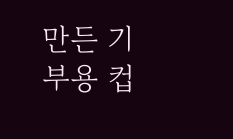만든 기부용 컵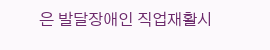은 발달장애인 직업재활시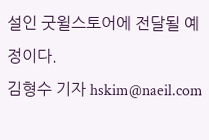설인 굿윌스토어에 전달될 예정이다.
김형수 기자 hskim@naeil.com